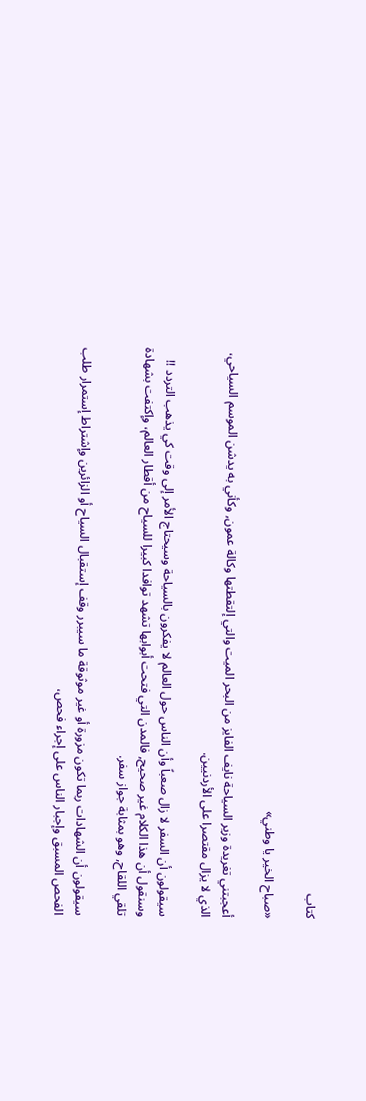كتاب

«صباح الخير يا وطني»

أعجبتني تغريدة وزير السياحة نايف الفايز من البحر الميت والتي إلتقطتها وكالة عمون, وكأني به يدشن الموسم السياحي، الذي لا يزال مقتصرا على الأردنيين.

سيقولون أن السفر لا زال صعباً وأن الناس حول العالم لا يفكرون بالسياحة وسيحتاج الأمر إلى وقت كي يذهب التردد !! وسنقول أن هذا الكلام غير صحيح, فالمدن التي فتحت أبوابها تشهد توافدا كبيرا للسياح من أقطار العالم، وإكتفت بشهادة تلقي اللقاح, وهو بمثابة جواز سفر.

سيقولون أن الشهادات ربما تكون مزورة أو غير موثوقة ما سيبرر وقف إستقبال السياح أو الزائرين وإشتراط إستمرار طلب الفحص المسبق وإجبار الناس على إجراء فحص،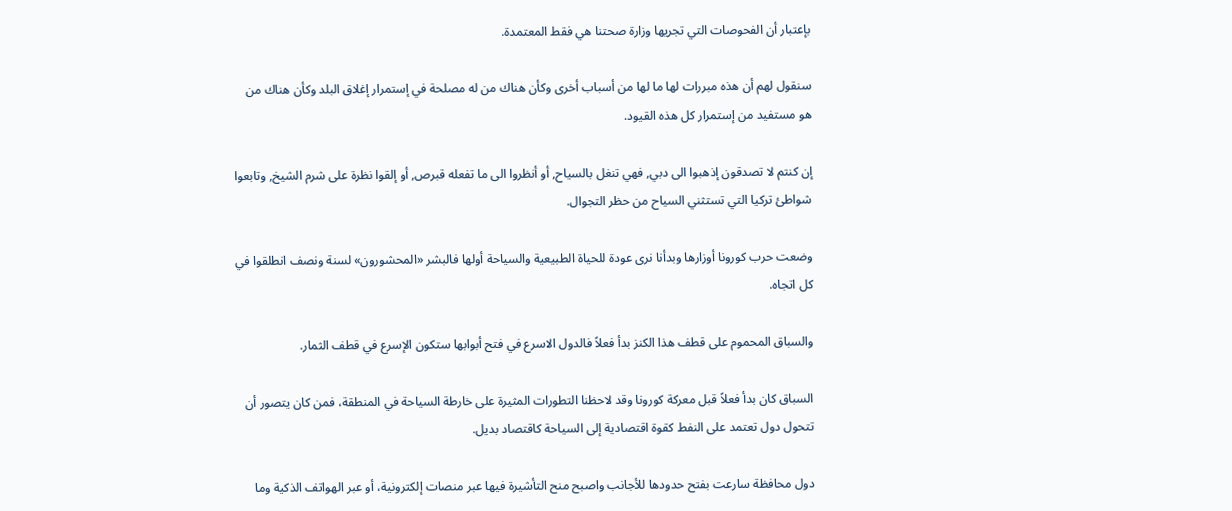بإعتبار أن الفحوصات التي تجريها وزارة صحتنا هي فقط المعتمدة.

سنقول لهم أن هذه مبررات لها ما لها من أسباب أخرى وكأن هناك من له مصلحة في إستمرار إغلاق البلد وكأن هناك من هو مستفيد من إستمرار كل هذه القيود.

إن كنتم لا تصدقون إذهبوا الى دبي, فهي تنغل بالسياح, أو أنظروا الى ما تفعله قبرص, أو إلقوا نظرة على شرم الشيخ, وتابعوا شواطئ تركيا التي تستثني السياح من حظر التجوال.

وضعت حرب كورونا أوزارها وبدأنا نرى عودة للحياة الطبيعية والسياحة أولها فالبشر «المحشورون» لسنة ونصف انطلقوا في كل اتجاه.

والسباق المحموم على قطف هذا الكنز بدأ فعلاً فالدول الاسرع في فتح أبوابها ستكون الإسرع في قطف الثمار.

السباق كان بدأ فعلاً قبل معركة كورونا وقد لاحظنا التطورات المثيرة على خارطة السياحة في المنطقة، فمن كان يتصور أن تتحول دول تعتمد على النفط كقوة اقتصادية إلى السياحة كاقتصاد بديل.

دول محافظة سارعت بفتح حدودها للأجانب واصبح منح التأشيرة فيها عبر منصات إلكترونية، أو عبر الهواتف الذكية وما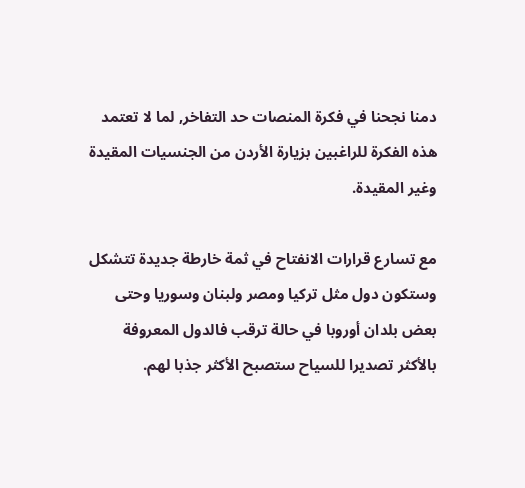دمنا نجحنا في فكرة المنصات حد التفاخر, لما لا تعتمد هذه الفكرة للراغبين بزيارة الأردن من الجنسيات المقيدة وغير المقيدة.

مع تسارع قرارات الانفتاح في ثمة خارطة جديدة تتشكل وستكون دول مثل تركيا ومصر ولبنان وسوريا وحتى بعض بلدان أوروبا في حالة ترقب فالدول المعروفة بالأكثر تصديرا للسياح ستصبح الأكثر جذبا لهم.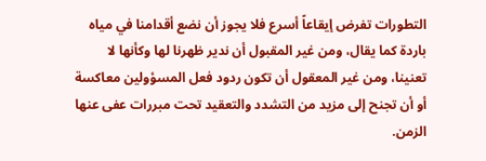التطورات تفرض إيقاعاً أسرع فلا يجوز أن نضع أقدامنا في مياه باردة كما يقال، ومن غير المقبول أن ندير ظهرنا لها وكأنها لا تعنينا، ومن غير المعقول أن تكون ردود فعل المسؤولين معاكسة أو أن تجنح إلى مزيد من التشدد والتعقيد تحت مبررات عفى عنها الزمن.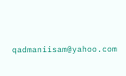qadmaniisam@yahoo.com